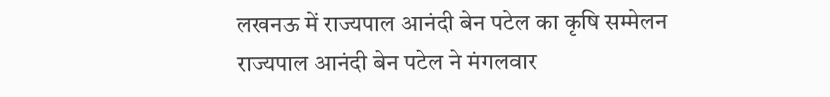लखनऊ में राज्यपाल आनंदी बेन पटेल का कृषि सम्मेलन
राज्यपाल आनंदी बेन पटेल ने मंगलवार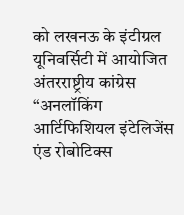को लखनऊ के इंटीग्रल यूनिवर्सिटी में आयोजित अंतरराष्ट्रीय कांग्रेस “अनलॉकिंग आर्टिफिशियल इंटेलिजेंस एंड रोबोटिक्स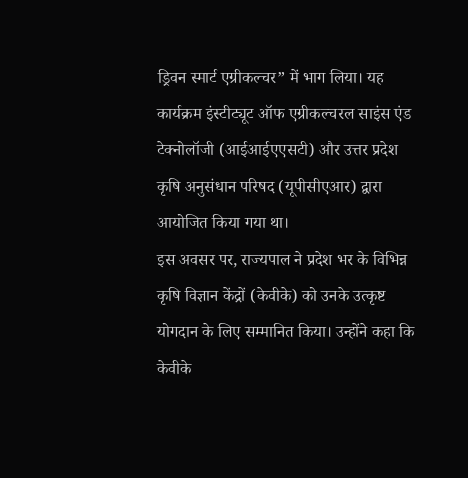ड्रिवन स्मार्ट एग्रीकल्चर” में भाग लिया। यह कार्यक्रम इंस्टीट्यूट ऑफ एग्रीकल्चरल साइंस एंड टेक्नोलॉजी (आईआईएएसटी) और उत्तर प्रदेश कृषि अनुसंधान परिषद (यूपीसीएआर) द्वारा आयोजित किया गया था।
इस अवसर पर, राज्यपाल ने प्रदेश भर के विभिन्न कृषि विज्ञान केंद्रों (केवीके) को उनके उत्कृष्ट योगदान के लिए सम्मानित किया। उन्होंने कहा कि केवीके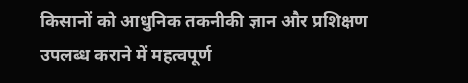किसानों को आधुनिक तकनीकी ज्ञान और प्रशिक्षण उपलब्ध कराने में महत्वपूर्ण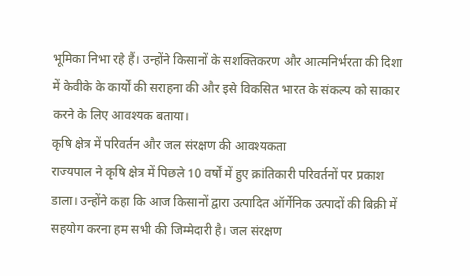भूमिका निभा रहे हैं। उन्होंने किसानों के सशक्तिकरण और आत्मनिर्भरता की दिशा में केवीके के कार्यों की सराहना की और इसे विकसित भारत के संकल्प को साकार करने के लिए आवश्यक बताया।
कृषि क्षेत्र में परिवर्तन और जल संरक्षण की आवश्यकता
राज्यपाल ने कृषि क्षेत्र में पिछले 10 वर्षों में हुए क्रांतिकारी परिवर्तनों पर प्रकाश डाला। उन्होंने कहा कि आज किसानों द्वारा उत्पादित ऑर्गेनिक उत्पादों की बिक्री में सहयोग करना हम सभी की जिम्मेदारी है। जल संरक्षण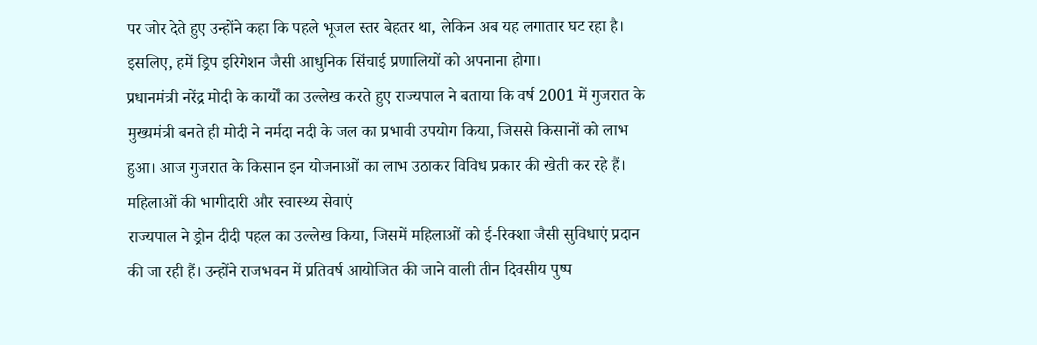पर जोर देते हुए उन्होंने कहा कि पहले भूजल स्तर बेहतर था, लेकिन अब यह लगातार घट रहा है। इसलिए, हमें ड्रिप इरिगेशन जैसी आधुनिक सिंचाई प्रणालियों को अपनाना होगा।
प्रधानमंत्री नरेंद्र मोदी के कार्यों का उल्लेख करते हुए राज्यपाल ने बताया कि वर्ष 2001 में गुजरात के मुख्यमंत्री बनते ही मोदी ने नर्मदा नदी के जल का प्रभावी उपयोग किया, जिससे किसानों को लाभ हुआ। आज गुजरात के किसान इन योजनाओं का लाभ उठाकर विविध प्रकार की खेती कर रहे हैं।
महिलाओं की भागीदारी और स्वास्थ्य सेवाएं
राज्यपाल ने ड्रोन दीदी पहल का उल्लेख किया, जिसमें महिलाओं को ई-रिक्शा जैसी सुविधाएं प्रदान की जा रही हैं। उन्होंने राजभवन में प्रतिवर्ष आयोजित की जाने वाली तीन दिवसीय पुष्प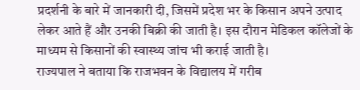प्रदर्शनी के बारे में जानकारी दी, जिसमें प्रदेश भर के किसान अपने उत्पाद लेकर आते हैं और उनकी बिक्री की जाती है। इस दौरान मेडिकल कॉलेजों के माध्यम से किसानों की स्वास्थ्य जांच भी कराई जाती है।
राज्यपाल ने बताया कि राजभवन के विद्यालय में गरीब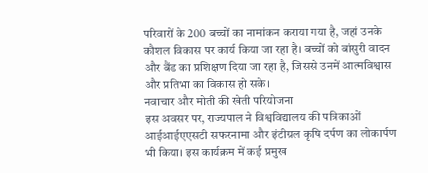परिवारों के 200 बच्चों का नामांकन कराया गया है, जहां उनके कौशल विकास पर कार्य किया जा रहा है। बच्चों को बांसुरी वादन और बैंड का प्रशिक्षण दिया जा रहा है, जिससे उनमें आत्मविश्वास और प्रतिभा का विकास हो सके।
नवाचार और मोती की खेती परियोजना
इस अवसर पर, राज्यपाल ने विश्वविद्यालय की पत्रिकाओं आईआईएएसटी सफरनामा और इंटीग्रल कृषि दर्पण का लोकार्पण भी किया। इस कार्यक्रम में कई प्रमुख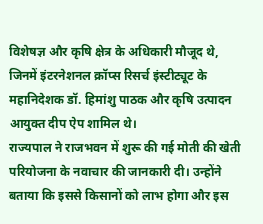विशेषज्ञ और कृषि क्षेत्र के अधिकारी मौजूद थे, जिनमें इंटरनेशनल क्रॉप्स रिसर्च इंस्टीट्यूट के महानिदेशक डॉ. हिमांशु पाठक और कृषि उत्पादन आयुक्त दीप ऐप शामिल थे।
राज्यपाल ने राजभवन में शुरू की गई मोती की खेती परियोजना के नवाचार की जानकारी दी। उन्होंने बताया कि इससे किसानों को लाभ होगा और इस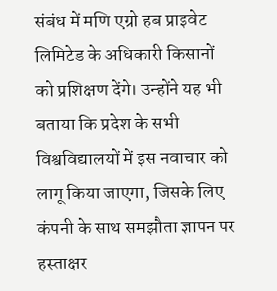संबंध में मणि एग्रो हब प्राइवेट लिमिटेड के अधिकारी किसानों को प्रशिक्षण देंगे। उन्होंने यह भी बताया कि प्रदेश के सभी विश्वविद्यालयों में इस नवाचार को लागू किया जाएगा, जिसके लिए कंपनी के साथ समझौता ज्ञापन पर हस्ताक्षर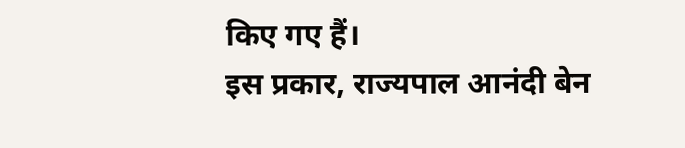किए गए हैं।
इस प्रकार, राज्यपाल आनंदी बेन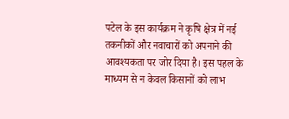पटेल के इस कार्यक्रम ने कृषि क्षेत्र में नई तकनीकों और नवाचारों को अपनाने की आवश्यकता पर जोर दिया है। इस पहल के माध्यम से न केवल किसानों को लाभ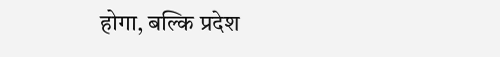होगा, बल्कि प्रदेश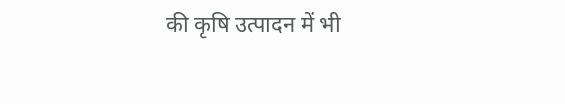की कृषि उत्पादन में भी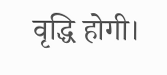वृद्धि होगी।